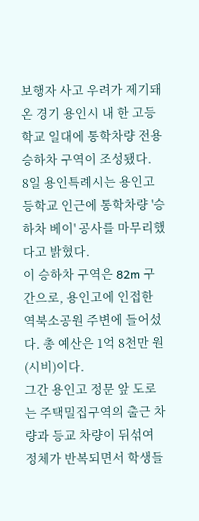보행자 사고 우려가 제기돼 온 경기 용인시 내 한 고등학교 일대에 통학차량 전용 승하차 구역이 조성됐다.
8일 용인특례시는 용인고등학교 인근에 통학차량 '승하차 베이' 공사를 마무리했다고 밝혔다.
이 승하차 구역은 82m 구간으로, 용인고에 인접한 역북소공원 주변에 들어섰다. 총 예산은 1억 8천만 원(시비)이다.
그간 용인고 정문 앞 도로는 주택밀집구역의 출근 차량과 등교 차량이 뒤섞여 정체가 반복되면서 학생들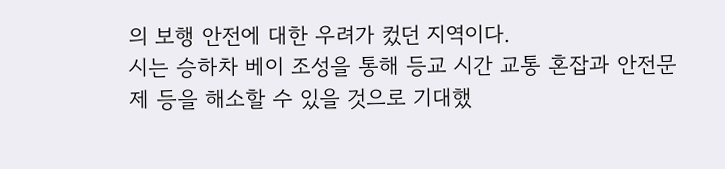의 보행 안전에 대한 우려가 컸던 지역이다.
시는 승하차 베이 조성을 통해 등교 시간 교통 혼잡과 안전문제 등을 해소할 수 있을 것으로 기대했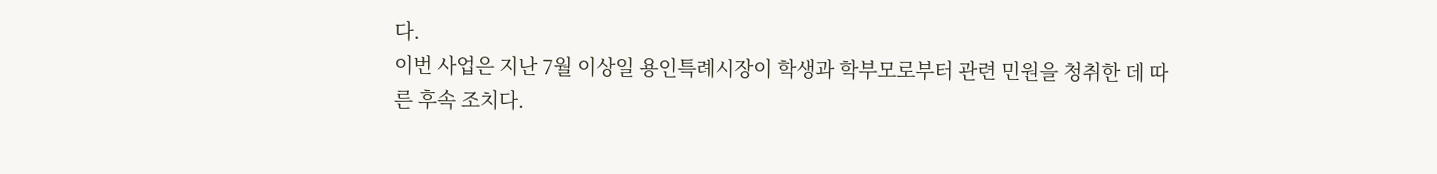다.
이번 사업은 지난 7월 이상일 용인특례시장이 학생과 학부모로부터 관련 민원을 청취한 데 따른 후속 조치다.